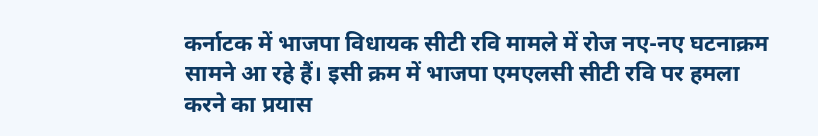कर्नाटक में भाजपा विधायक सीटी रवि मामले में रोज नए-नए घटनाक्रम सामने आ रहे हैं। इसी क्रम में भाजपा एमएलसी सीटी रवि पर हमला करने का प्रयास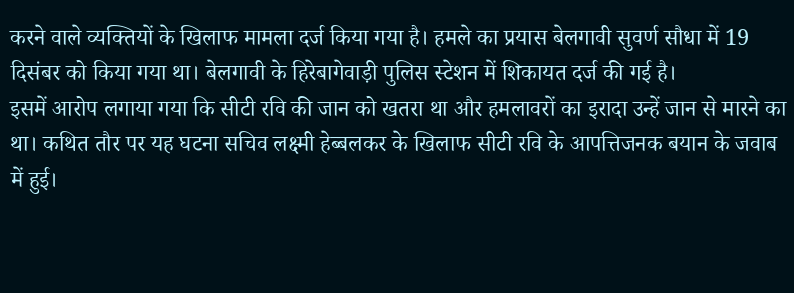करने वाले व्यक्तियों के खिलाफ मामला दर्ज किया गया है। हमले का प्रयास बेलगावी सुवर्ण सौधा में 19 दिसंबर को किया गया था। बेलगावी के हिरेबागेवाड़ी पुलिस स्टेशन में शिकायत दर्ज की गई है।
इसमें आरोप लगाया गया कि सीटी रवि की जान को खतरा था और हमलावरों का इरादा उन्हें जान से मारने का था। कथित तौर पर यह घटना सचिव लक्ष्मी हेब्बलकर के खिलाफ सीटी रवि के आपत्तिजनक बयान के जवाब में हुई।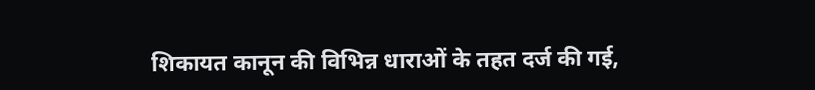शिकायत कानून की विभिन्न धाराओं के तहत दर्ज की गई,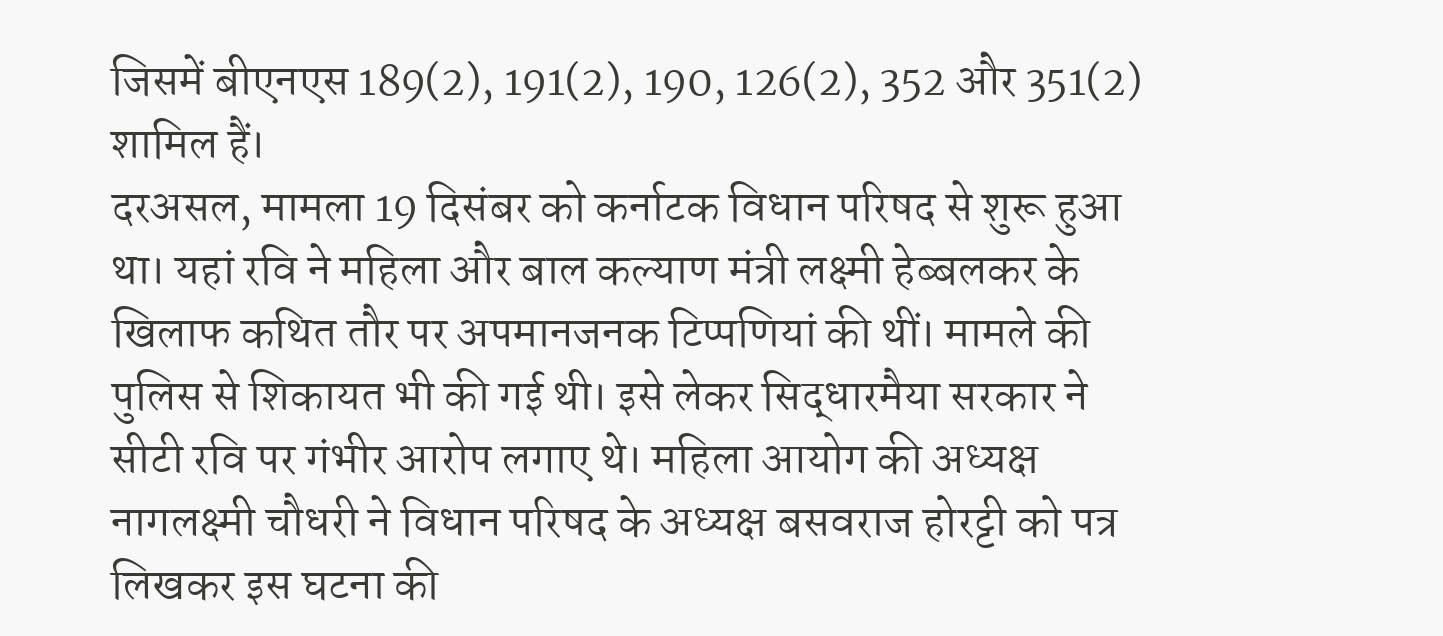जिसमें बीएनएस 189(2), 191(2), 190, 126(2), 352 और 351(2) शामिल हैं।
दरअसल, मामला 19 दिसंबर को कर्नाटक विधान परिषद से शुरू हुआ था। यहां रवि ने महिला और बाल कल्याण मंत्री लक्ष्मी हेब्बलकर के खिलाफ कथित तौर पर अपमानजनक टिप्पणियां की थीं। मामले की पुलिस से शिकायत भी की गई थी। इसे लेकर सिद्धारमैया सरकार ने सीटी रवि पर गंभीर आरोप लगाए थे। महिला आयोग की अध्यक्ष नागलक्ष्मी चौधरी ने विधान परिषद के अध्यक्ष बसवराज होरट्टी को पत्र लिखकर इस घटना की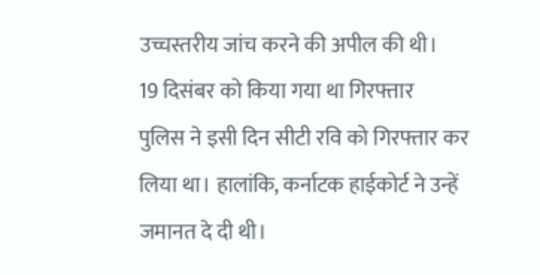उच्चस्तरीय जांच करने की अपील की थी।
19 दिसंबर को किया गया था गिरफ्तार
पुलिस ने इसी दिन सीटी रवि को गिरफ्तार कर लिया था। हालांकि, कर्नाटक हाईकोर्ट ने उन्हें जमानत दे दी थी।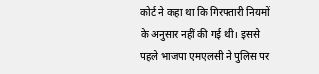कोर्ट ने कहा था कि गिरफ्तारी नियमों के अनुसार नहीं की गई थी। इससे पहले भाजपा एमएलसी ने पुलिस पर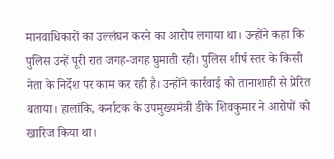मानवाधिकारों का उल्लंघन करने का आरोप लगाया था। उन्होंने कहा कि पुलिस उन्हें पूरी रात जगह-जगह घुमाती रही। पुलिस शीर्ष स्तर के किसी नेता के निर्देश पर काम कर रही है। उन्होंने कार्रवाई को तानाशाही से प्रेरित बताया। हालांकि, कर्नाटक के उपमुख्यमंत्री डीके शिवकुमार ने आरोपों को खारिज किया था।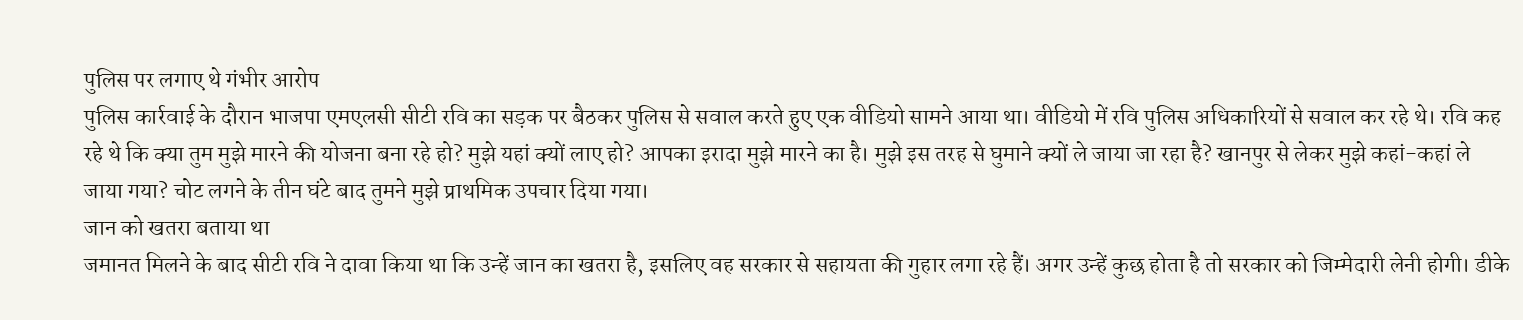पुलिस पर लगाए थे गंभीर आरोप
पुलिस कार्रवाई के दौरान भाजपा एमएलसी सीटी रवि का सड़क पर बैठकर पुलिस से सवाल करते हुए एक वीडियो सामने आया था। वीडियो में रवि पुलिस अधिकारियों से सवाल कर रहे थे। रवि कह रहे थे कि क्या तुम मुझे मारने की योजना बना रहे हो? मुझे यहां क्यों लाए हो? आपका इरादा मुझे मारने का है। मुझे इस तरह से घुमाने क्यों ले जाया जा रहा है? खानपुर से लेकर मुझे कहां-कहां ले जाया गया? चोट लगने के तीन घंटे बाद तुमने मुझे प्राथमिक उपचार दिया गया।
जान को खतरा बताया था
जमानत मिलने के बाद सीटी रवि ने दावा किया था कि उन्हें जान का खतरा है, इसलिए वह सरकार से सहायता की गुहार लगा रहे हैं। अगर उन्हें कुछ होता है तो सरकार को जिम्मेदारी लेनी होगी। डीके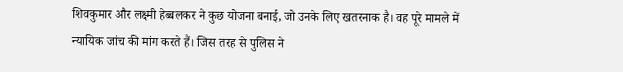शिवकुमार और लक्ष्मी हेब्बलकर ने कुछ योजना बनाई, जो उनके लिए खतरनाक है। वह पूरे मामले में न्यायिक जांच की मांग करते हैं। जिस तरह से पुलिस ने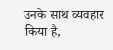उनके साथ व्यवहार किया है,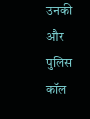उनकी और पुलिस कॉल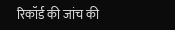रिकॉर्ड की जांच की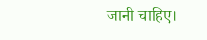जानी चाहिए।